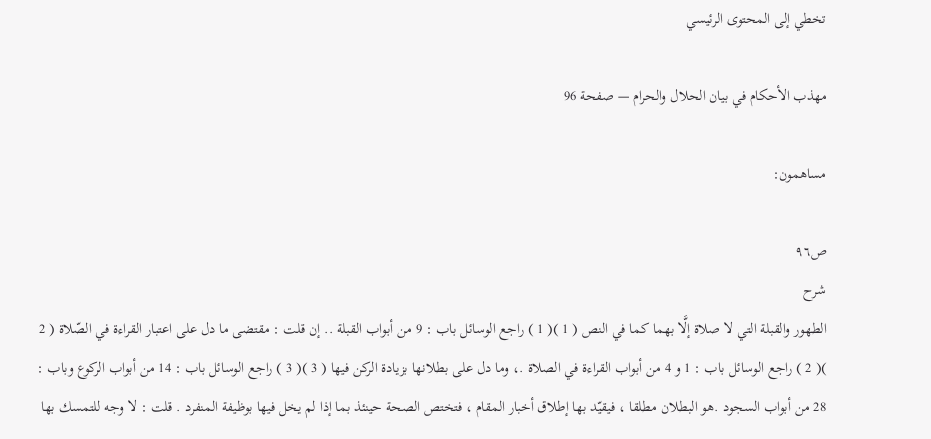تخطي إلى المحتوى الرئيسي

مهذب الأحكام في بيان الحلال والحرام — صفحة 96

مساهمون:

ص٩٦
شرح
الطهور والقبلة التي لا صلاة إلَّا بهما كما في النص ( 1 )( 1 ) راجع الوسائل باب : 9 من أبواب القبلة .. إن قلت : مقتضى ما دل على اعتبار القراءة في الصّلاة ( 2 )( 2 ) راجع الوسائل باب : 1 و 4 من أبواب القراءة في الصلاة .، وما دل على بطلانها بزيادة الركن فيها ( 3 )( 3 ) راجع الوسائل باب : 14 من أبواب الركوع وباب : 28 من أبواب السجود .هو البطلان مطلقا ، فيقيّد بها إطلاق أخبار المقام ، فتختص الصحة حينئذ بما إذا لم يخل فيها بوظيفة المنفرد . قلت : لا وجه للتمسك بها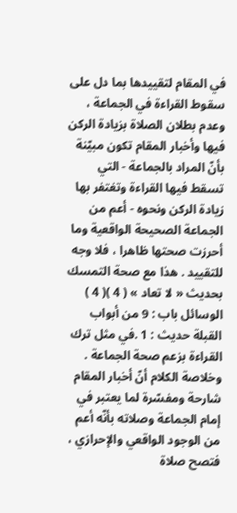في المقام لتقييدها بما دل على سقوط القراءة في الجماعة ، وعدم بطلان الصلاة بزيادة الركن فيها وأخبار المقام تكون مبيّنة بأنّ المراد بالجماعة - التي تسقط فيها القراءة وتغتفر بها زيادة الركن ونحوه - أعم من الجماعة الصحيحة الواقعية وما أحرزت صحتها ظاهرا ، فلا وجه للتقييد . هذا مع صحة التمسك بحديث « لا تعاد » ( 4 )( 4 ) الوسائل باب : 9 من أبواب القبلة حديث : 1 .في مثل ترك القراءة بزعم صحة الجماعة . وخلاصة الكلام أنّ أخبار المقام شارحة ومفسّرة لما يعتبر في إمام الجماعة وصلاته بأنّه أعم من الوجود الواقعي والإحرازي ، فتصح صلاة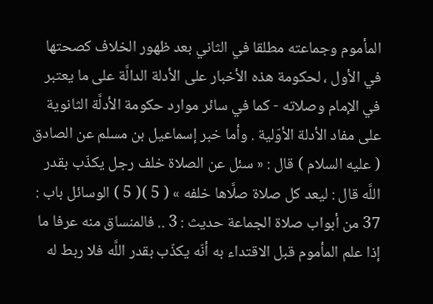المأموم وجماعته مطلقا في الثاني بعد ظهور الخلاف كصحتها في الأول ، لحكومة هذه الأخبار على الأدلة الدالَّة على ما يعتبر في الإمام وصلاته - كما في سائر موارد حكومة الأدلَّة الثانوية على مفاد الأدلة الأوّلية . وأما خبر إسماعيل بن مسلم عن الصادق ( عليه السلام ) قال : « سئل عن الصلاة خلف رجل يكذّب بقدر اللَّه قال : ليعد كل صلاة صلَّاها خلفه » ( 5 )( 5 ) الوسائل باب : 37 من أبواب صلاة الجماعة حديث : 3 .. فالمنساق منه عرفا ما إذا علم المأموم قبل الاقتداء به أنّه يكذّب بقدر اللَّه فلا ربط له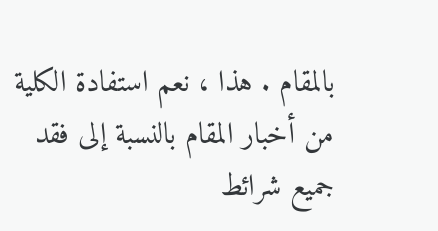بالمقام . هذا ، نعم استفادة الكلية من أخبار المقام بالنسبة إلى فقد جميع شرائط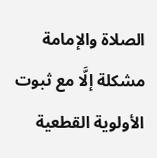الصلاة والإمامة مشكلة إلَّا مع ثبوت الأولوية القطعية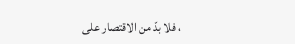، فلا بدّ من الاقتصار على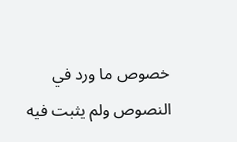خصوص ما ورد في النصوص ولم يثبت فيه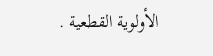الأولوية القطعية .